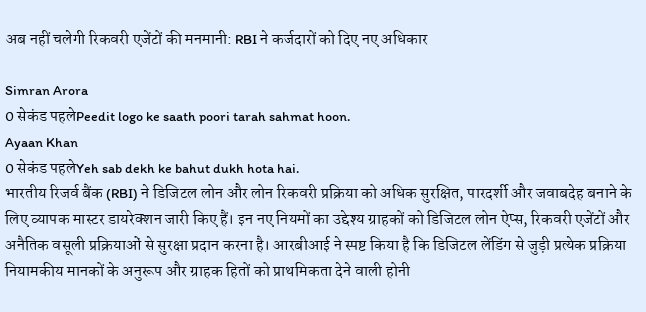अब नहीं चलेगी रिकवरी एजेंटों की मनमानी: RBI ने कर्जदारों को दिए नए अधिकार

Simran Arora
0 सेकंड पहलेPeedit logo ke saath poori tarah sahmat hoon.
Ayaan Khan
0 सेकंड पहलेYeh sab dekh ke bahut dukh hota hai.
भारतीय रिजर्व बैंक (RBI) ने डिजिटल लोन और लोन रिकवरी प्रक्रिया को अधिक सुरक्षित, पारदर्शी और जवाबदेह बनाने के लिए व्यापक मास्टर डायरेक्शन जारी किए हैं। इन नए नियमों का उद्देश्य ग्राहकों को डिजिटल लोन ऐप्स, रिकवरी एजेंटों और अनैतिक वसूली प्रक्रियाओं से सुरक्षा प्रदान करना है। आरबीआई ने स्पष्ट किया है कि डिजिटल लेंडिंग से जुड़ी प्रत्येक प्रक्रिया नियामकीय मानकों के अनुरूप और ग्राहक हितों को प्राथमिकता देने वाली होनी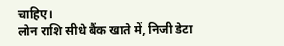चाहिए।
लोन राशि सीधे बैंक खाते में, निजी डेटा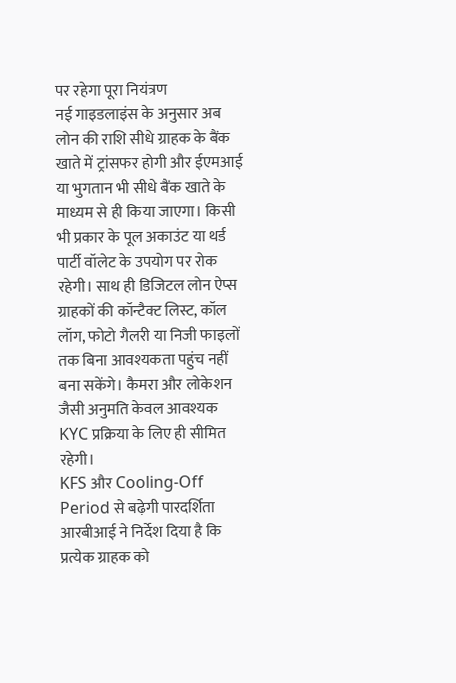पर रहेगा पूरा नियंत्रण
नई गाइडलाइंस के अनुसार अब लोन की राशि सीधे ग्राहक के बैंक खाते में ट्रांसफर होगी और ईएमआई या भुगतान भी सीधे बैंक खाते के माध्यम से ही किया जाएगा। किसी भी प्रकार के पूल अकाउंट या थर्ड पार्टी वॉलेट के उपयोग पर रोक रहेगी। साथ ही डिजिटल लोन ऐप्स ग्राहकों की कॉन्टैक्ट लिस्ट, कॉल लॉग, फोटो गैलरी या निजी फाइलों तक बिना आवश्यकता पहुंच नहीं बना सकेंगे। कैमरा और लोकेशन जैसी अनुमति केवल आवश्यक KYC प्रक्रिया के लिए ही सीमित रहेगी।
KFS और Cooling-Off Period से बढ़ेगी पारदर्शिता
आरबीआई ने निर्देश दिया है कि प्रत्येक ग्राहक को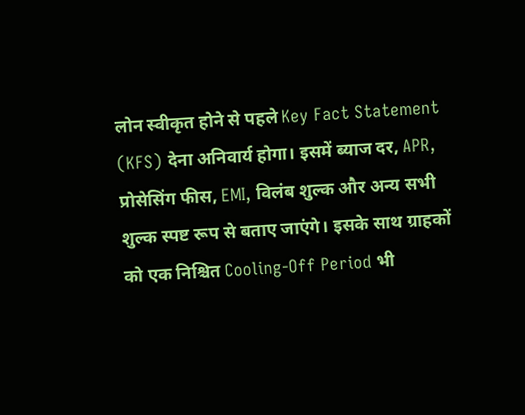लोन स्वीकृत होने से पहले Key Fact Statement (KFS) देना अनिवार्य होगा। इसमें ब्याज दर, APR, प्रोसेसिंग फीस, EMI, विलंब शुल्क और अन्य सभी शुल्क स्पष्ट रूप से बताए जाएंगे। इसके साथ ग्राहकों को एक निश्चित Cooling-Off Period भी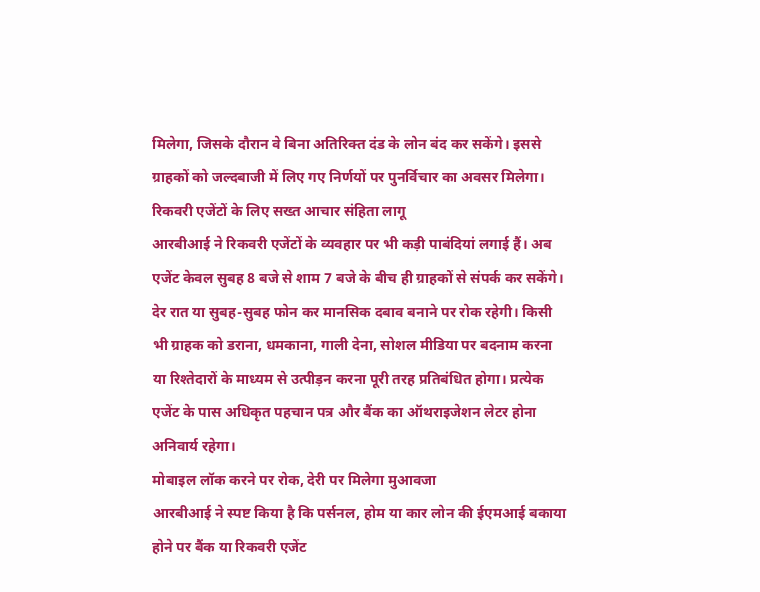मिलेगा, जिसके दौरान वे बिना अतिरिक्त दंड के लोन बंद कर सकेंगे। इससे ग्राहकों को जल्दबाजी में लिए गए निर्णयों पर पुनर्विचार का अवसर मिलेगा।
रिकवरी एजेंटों के लिए सख्त आचार संहिता लागू
आरबीआई ने रिकवरी एजेंटों के व्यवहार पर भी कड़ी पाबंदियां लगाई हैं। अब एजेंट केवल सुबह 8 बजे से शाम 7 बजे के बीच ही ग्राहकों से संपर्क कर सकेंगे। देर रात या सुबह-सुबह फोन कर मानसिक दबाव बनाने पर रोक रहेगी। किसी भी ग्राहक को डराना, धमकाना, गाली देना, सोशल मीडिया पर बदनाम करना या रिश्तेदारों के माध्यम से उत्पीड़न करना पूरी तरह प्रतिबंधित होगा। प्रत्येक एजेंट के पास अधिकृत पहचान पत्र और बैंक का ऑथराइजेशन लेटर होना अनिवार्य रहेगा।
मोबाइल लॉक करने पर रोक, देरी पर मिलेगा मुआवजा
आरबीआई ने स्पष्ट किया है कि पर्सनल, होम या कार लोन की ईएमआई बकाया होने पर बैंक या रिकवरी एजेंट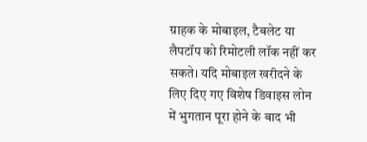ग्राहक के मोबाइल, टैबलेट या लैपटॉप को रिमोटली लॉक नहीं कर सकते। यदि मोबाइल खरीदने के लिए दिए गए विशेष डिवाइस लोन में भुगतान पूरा होने के बाद भी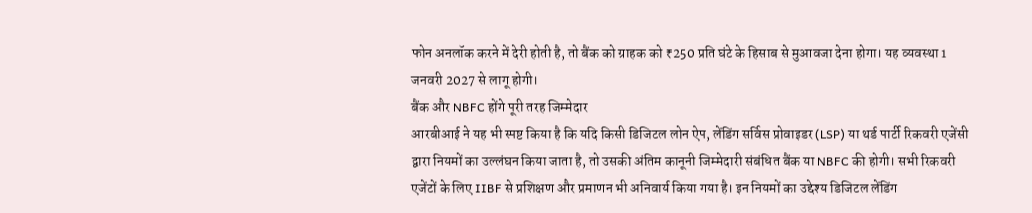फोन अनलॉक करने में देरी होती है, तो बैंक को ग्राहक को ₹250 प्रति घंटे के हिसाब से मुआवजा देना होगा। यह व्यवस्था 1 जनवरी 2027 से लागू होगी।
बैंक और NBFC होंगे पूरी तरह जिम्मेदार
आरबीआई ने यह भी स्पष्ट किया है कि यदि किसी डिजिटल लोन ऐप, लेंडिंग सर्विस प्रोवाइडर (LSP) या थर्ड पार्टी रिकवरी एजेंसी द्वारा नियमों का उल्लंघन किया जाता है, तो उसकी अंतिम कानूनी जिम्मेदारी संबंधित बैंक या NBFC की होगी। सभी रिकवरी एजेंटों के लिए IIBF से प्रशिक्षण और प्रमाणन भी अनिवार्य किया गया है। इन नियमों का उद्देश्य डिजिटल लेंडिंग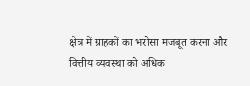क्षेत्र में ग्राहकों का भरोसा मजबूत करना और वित्तीय व्यवस्था को अधिक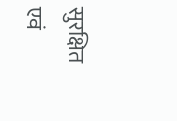सुरक्षित एवं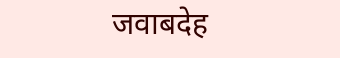जवाबदेह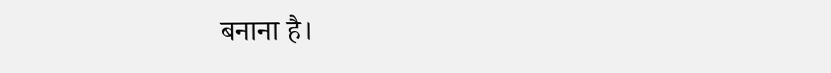बनाना है।